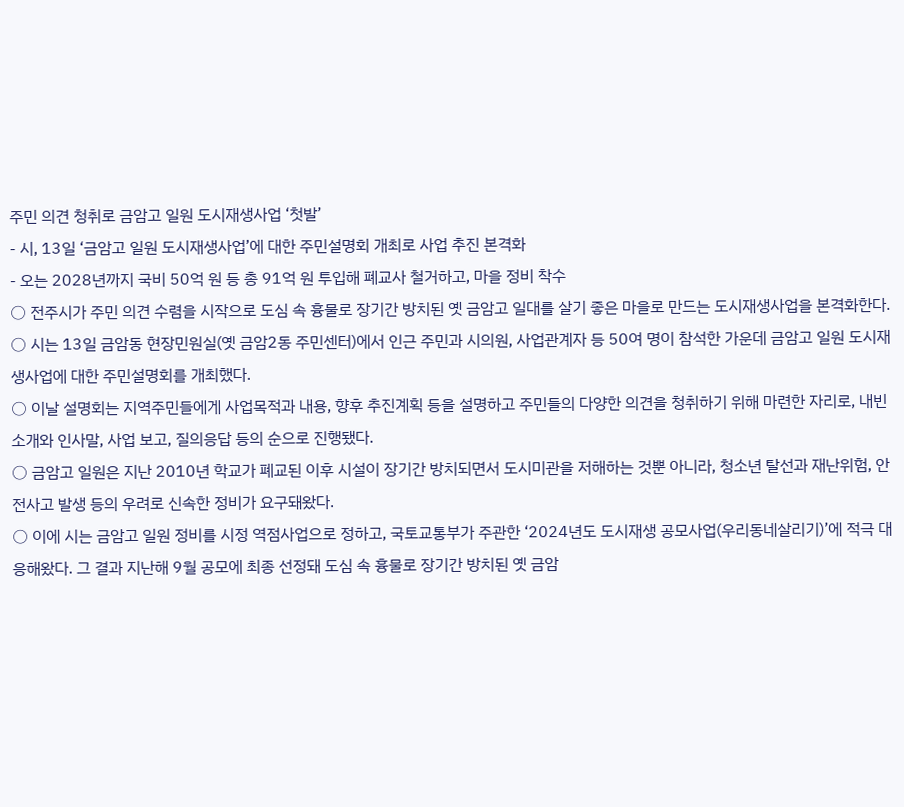주민 의견 청취로 금암고 일원 도시재생사업 ‘첫발’
- 시, 13일 ‘금암고 일원 도시재생사업’에 대한 주민설명회 개최로 사업 추진 본격화
- 오는 2028년까지 국비 50억 원 등 총 91억 원 투입해 폐교사 철거하고, 마을 정비 착수
○ 전주시가 주민 의견 수렴을 시작으로 도심 속 흉물로 장기간 방치된 옛 금암고 일대를 살기 좋은 마을로 만드는 도시재생사업을 본격화한다.
○ 시는 13일 금암동 현장민원실(옛 금암2동 주민센터)에서 인근 주민과 시의원, 사업관계자 등 50여 명이 참석한 가운데 금암고 일원 도시재생사업에 대한 주민설명회를 개최했다.
○ 이날 설명회는 지역주민들에게 사업목적과 내용, 향후 추진계획 등을 설명하고 주민들의 다양한 의견을 청취하기 위해 마련한 자리로, 내빈 소개와 인사말, 사업 보고, 질의응답 등의 순으로 진행됐다.
○ 금암고 일원은 지난 2010년 학교가 폐교된 이후 시설이 장기간 방치되면서 도시미관을 저해하는 것뿐 아니라, 청소년 탈선과 재난위험, 안전사고 발생 등의 우려로 신속한 정비가 요구돼왔다.
○ 이에 시는 금암고 일원 정비를 시정 역점사업으로 정하고, 국토교통부가 주관한 ‘2024년도 도시재생 공모사업(우리동네살리기)’에 적극 대응해왔다. 그 결과 지난해 9월 공모에 최종 선정돼 도심 속 흉물로 장기간 방치된 옛 금암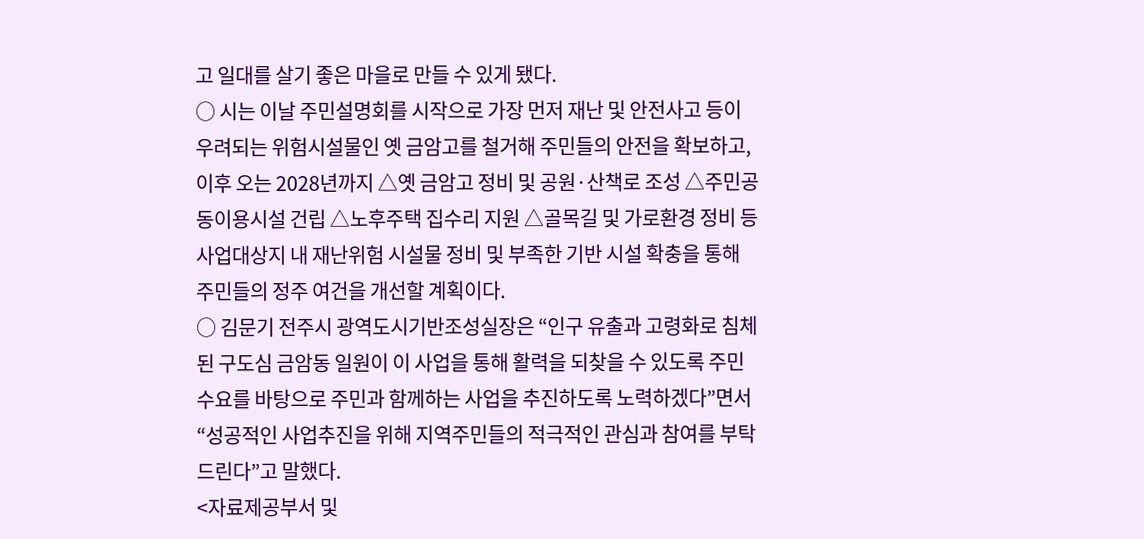고 일대를 살기 좋은 마을로 만들 수 있게 됐다.
○ 시는 이날 주민설명회를 시작으로 가장 먼저 재난 및 안전사고 등이 우려되는 위험시설물인 옛 금암고를 철거해 주민들의 안전을 확보하고, 이후 오는 2028년까지 △옛 금암고 정비 및 공원·산책로 조성 △주민공동이용시설 건립 △노후주택 집수리 지원 △골목길 및 가로환경 정비 등 사업대상지 내 재난위험 시설물 정비 및 부족한 기반 시설 확충을 통해 주민들의 정주 여건을 개선할 계획이다.
○ 김문기 전주시 광역도시기반조성실장은 “인구 유출과 고령화로 침체된 구도심 금암동 일원이 이 사업을 통해 활력을 되찾을 수 있도록 주민수요를 바탕으로 주민과 함께하는 사업을 추진하도록 노력하겠다”면서 “성공적인 사업추진을 위해 지역주민들의 적극적인 관심과 참여를 부탁드린다”고 말했다.
<자료제공부서 및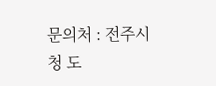문의처 : 전주시청 도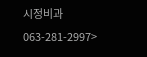시정비과 063-281-2997>